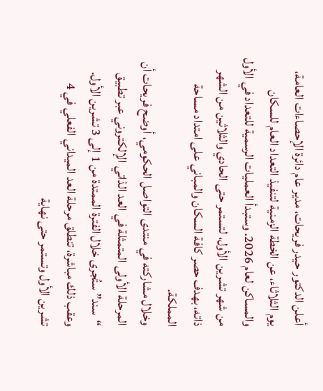أعلن الدكتور حيدر فريحات، مدير عام دائرة الإحصاءات العامة، يوم الثلاثاء، عن الخطة الزمنية لتنفيذ التعداد العام للسكان والمساكن لعام 2026. وستبدأ العمليات الرسمية للتعداد في الأول من شهر تشرين الأول، لتستمر حتى الحادي والثلاثين من الشهر ذاته، بهدف حصر كافة السكان والمباني على امتداد مساحة المملكة.
وخلال مشاركته في منتدى التواصل الحكومي، أوضح فريحات أن المرحلة الأولى المتمثلة في العد الذاتي الإلكتروني عبر تطبيق “سند” ستُجرى خلال الفترة الممتدة من 1 إلى 3 تشرين الأول. وعقب ذلك مباشرة، تنطلق مرحلة العد الميداني الفعلي في 4 تشرين الأول وتستمر حتى نهاية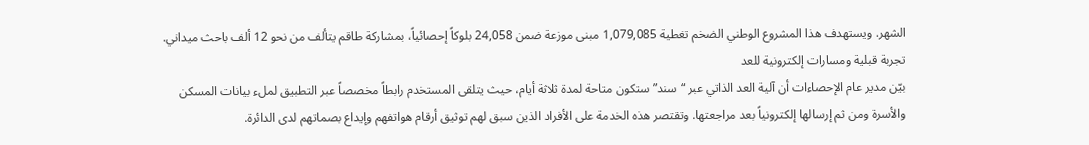الشهر. ويستهدف هذا المشروع الوطني الضخم تغطية 1,079,085 مبنى موزعة ضمن 24,058 بلوكاً إحصائياً، بمشاركة طاقم يتألف من نحو 12 ألف باحث ميداني.
تجربة قبلية ومسارات إلكترونية للعد
بيّن مدير عام الإحصاءات أن آلية العد الذاتي عبر “سند” ستكون متاحة لمدة ثلاثة أيام، حيث يتلقى المستخدم رابطاً مخصصاً عبر التطبيق لملء بيانات المسكن والأسرة ومن ثم إرسالها إلكترونياً بعد مراجعتها. وتقتصر هذه الخدمة على الأفراد الذين سبق لهم توثيق أرقام هواتفهم وإيداع بصماتهم لدى الدائرة.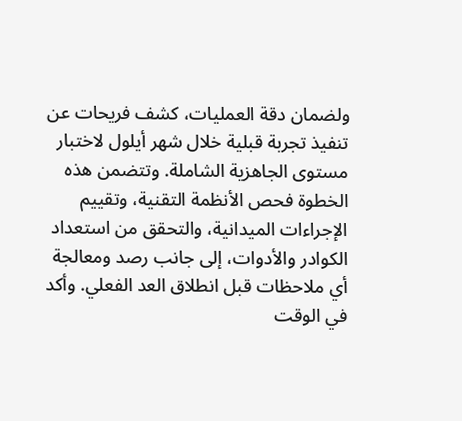ولضمان دقة العمليات، كشف فريحات عن تنفيذ تجربة قبلية خلال شهر أيلول لاختبار مستوى الجاهزية الشاملة. وتتضمن هذه الخطوة فحص الأنظمة التقنية، وتقييم الإجراءات الميدانية، والتحقق من استعداد الكوادر والأدوات، إلى جانب رصد ومعالجة أي ملاحظات قبل انطلاق العد الفعلي. وأكد في الوقت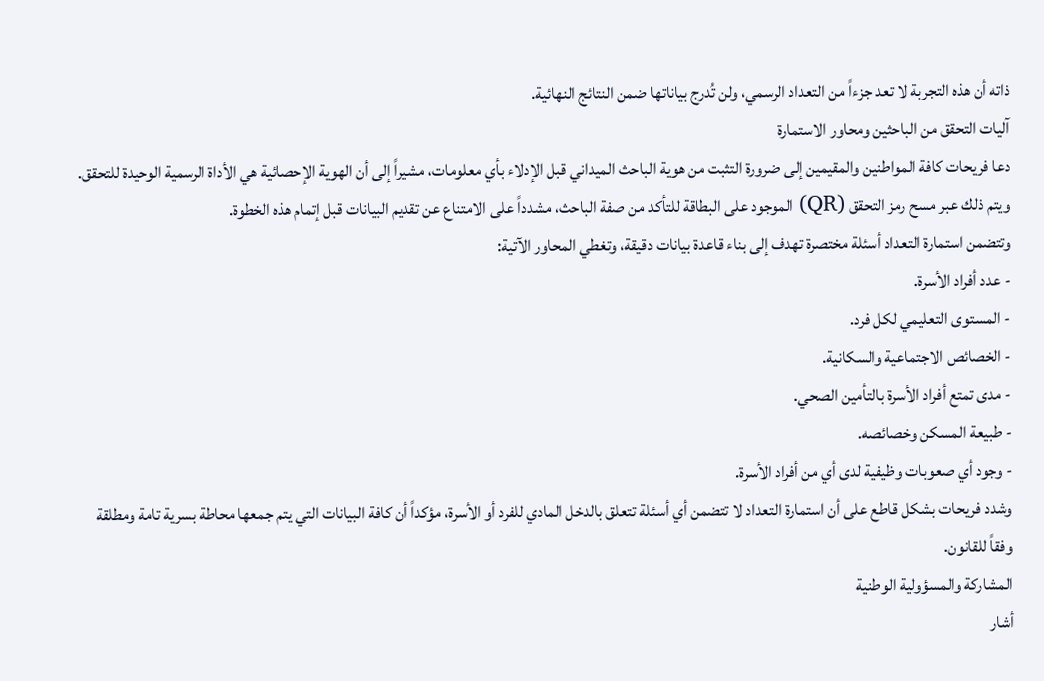ذاته أن هذه التجربة لا تعد جزءاً من التعداد الرسمي، ولن تُدرج بياناتها ضمن النتائج النهائية.
آليات التحقق من الباحثين ومحاور الاستمارة
دعا فريحات كافة المواطنين والمقيمين إلى ضرورة التثبت من هوية الباحث الميداني قبل الإدلاء بأي معلومات، مشيراً إلى أن الهوية الإحصائية هي الأداة الرسمية الوحيدة للتحقق. ويتم ذلك عبر مسح رمز التحقق (QR) الموجود على البطاقة للتأكد من صفة الباحث، مشدداً على الامتناع عن تقديم البيانات قبل إتمام هذه الخطوة.
وتتضمن استمارة التعداد أسئلة مختصرة تهدف إلى بناء قاعدة بيانات دقيقة، وتغطي المحاور الآتية:
- عدد أفراد الأسرة.
- المستوى التعليمي لكل فرد.
- الخصائص الاجتماعية والسكانية.
- مدى تمتع أفراد الأسرة بالتأمين الصحي.
- طبيعة المسكن وخصائصه.
- وجود أي صعوبات وظيفية لدى أي من أفراد الأسرة.
وشدد فريحات بشكل قاطع على أن استمارة التعداد لا تتضمن أي أسئلة تتعلق بالدخل المادي للفرد أو الأسرة، مؤكداً أن كافة البيانات التي يتم جمعها محاطة بسرية تامة ومطلقة وفقاً للقانون.
المشاركة والمسؤولية الوطنية
أشار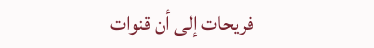فريحات إلى أن قنوات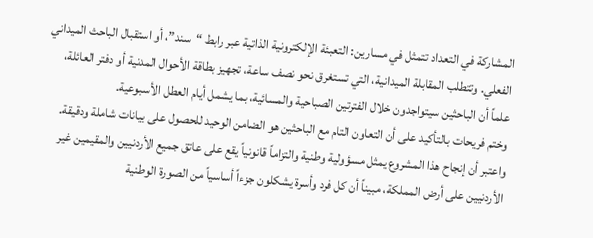المشاركة في التعداد تتمثل في مسارين: التعبئة الإلكترونية الذاتية عبر رابط “سند”، أو استقبال الباحث الميداني الفعلي. وتتطلب المقابلة الميدانية، التي تستغرق نحو نصف ساعة، تجهيز بطاقة الأحوال المدنية أو دفتر العائلة، علماً أن الباحثين سيتواجدون خلال الفترتين الصباحية والمسائية، بما يشمل أيام العطل الأسبوعية.
وختم فريحات بالتأكيد على أن التعاون التام مع الباحثين هو الضامن الوحيد للحصول على بيانات شاملة ودقيقة. واعتبر أن إنجاح هذا المشروع يمثل مسؤولية وطنية والتزاماً قانونياً يقع على عاتق جميع الأردنيين والمقيمين غير الأردنيين على أرض المملكة، مبيناً أن كل فرد وأسرة يشكلون جزءاً أساسياً من الصورة الوطنية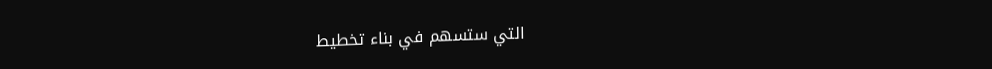التي ستسهم في بناء تخطيط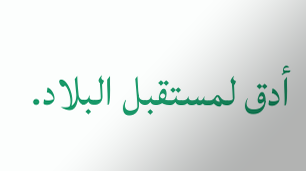أدق لمستقبل البلاد.